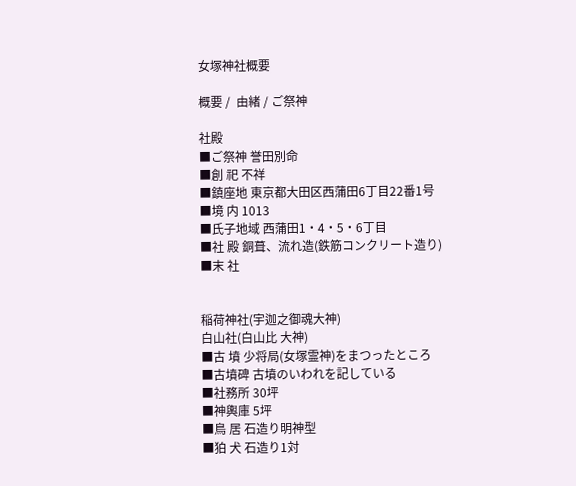女塚神社概要

概要 /  由緒 / ご祭神

社殿
■ご祭神 誉田別命
■創 祀 不祥
■鎮座地 東京都大田区西蒲田6丁目22番1号
■境 内 1013
■氏子地域 西蒲田1・4・5・6丁目
■社 殿 銅葺、流れ造(鉄筋コンクリート造り)
■末 社


稲荷神社(宇迦之御魂大神)
白山社(白山比 大神)
■古 墳 少将局(女塚霊神)をまつったところ
■古墳碑 古墳のいわれを記している
■社務所 30坪
■神輿庫 5坪
■鳥 居 石造り明神型
■狛 犬 石造り1対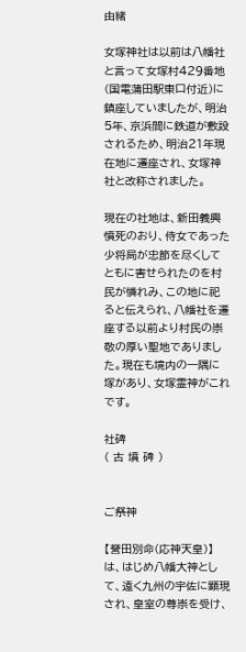由緒

女塚神社は以前は八幡社と言って女塚村429番地(国電蒲田駅東口付近)に鎮座していましたが、明治5年、京浜間に鉄道が敷設されるため、明治21年現在地に遷座され、女塚神社と改称されました。

現在の社地は、新田義興憤死のおり、侍女であった少将局が忠節を尽くしてともに害せられたのを村民が憐れみ、この地に祀ると伝えられ、八幡社を遷座する以前より村民の崇敬の厚い聖地でありました。現在も境内の一隅に塚があり、女塚霊神がこれです。

社碑
( 古 墳 碑 )


ご祭神

【誉田別命(応神天皇)】は、はじめ八幡大神として、遠く九州の宇佐に顕現され、皇室の尊崇を受け、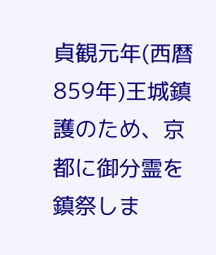貞観元年(西暦859年)王城鎮護のため、京都に御分霊を鎮祭しま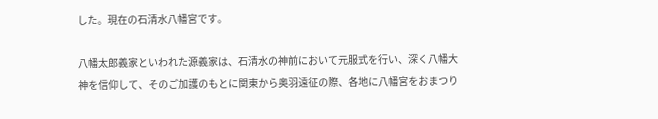した。現在の石清水八幡宮です。

八幡太郎義家といわれた源義家は、石清水の神前において元服式を行い、深く八幡大神を信仰して、そのご加護のもとに関東から奥羽遠征の際、各地に八幡宮をおまつり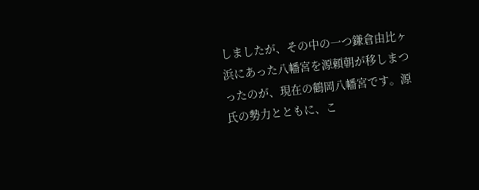しましたが、その中の一つ鎌倉由比ヶ浜にあった八幡宮を源頼朝が移しまつったのが、現在の鶴岡八幡宮です。源氏の勢力とともに、こ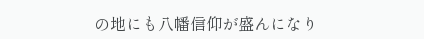の地にも八幡信仰が盛んになり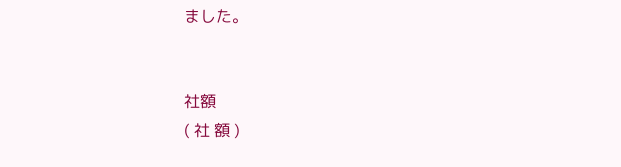ました。


社額
( 社 額 )